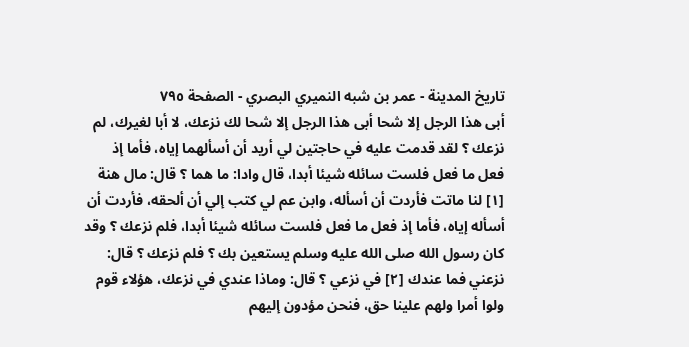تاريخ المدينة - عمر بن شبه النميري البصري - الصفحة ٧٩٥
أبى هذا الرجل إلا شحا أبى هذا الرجل إلا شحا لك نزعك، لا أبا لغيرك، لم نزعك ؟ لقد قدمت عليه في حاجتين لي أريد أن أسألهما إياه، فأما إذ فعل ما فعل فلست سائله شيئا أبدا، قال وادا: ما هما ؟ قال: مال هنة [١] لنا ماتت فأردت أن أسأله، وابن عم لي كتب إلي أن ألحقه، فأردت أن أسأله إياه، فأما إذ فعل ما فعل فلست سائله شيئا أبدا، فلم نزعك ؟ وقد كان رسول الله صلى الله عليه وسلم يستعين بك ؟ فلم نزعك ؟ قال: نزعني فما عندك [٢] في نزعي ؟ قال: وماذا عندي في نزعك، هؤلاء قوم ولوا أمرا ولهم علينا حق، فنحن مؤدون إليهم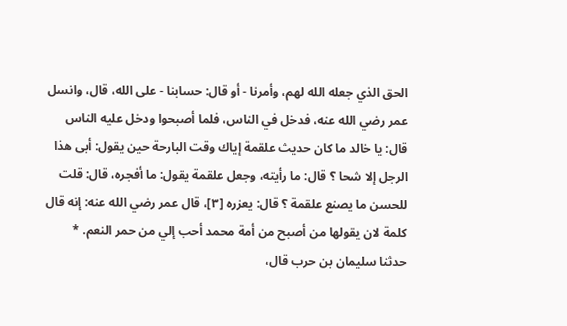الحق الذي جعله الله لهم، وأمرنا - أو قال: حسابنا - على الله، قال، وانسل عمر رضي الله عنه، فدخل في الناس، فلما أصبحوا ودخل عليه الناس قال: يا خالد ما كان حديث علقمة إياك وقت البارحة حين يقول: أبى هذا الرجل إلا شحا ؟ قال: ما رأيته، وجعل علقمة يقول: ما أفجره، قال: قلت للحسن ما يصنع علقمة ؟ قال: يعزره [٣]، قال عمر رضي الله عنه: إنه قال كلمة لان يقولها من أصبح من أمة محمد أحب إلي من حمر النعم. * حدثنا سليمان بن حرب قال،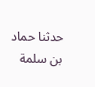حدثنا حماد بن سلمة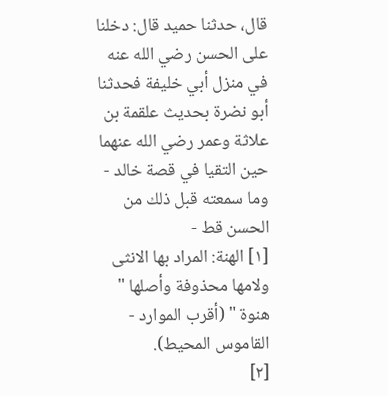قال، حدثنا حميد قال: دخلنا على الحسن رضي الله عنه في منزل أبي خليفة فحدثنا أبو نضرة بحديث علقمة بن علاثة وعمر رضي الله عنهما حين التقيا في قصة خالد - وما سمعته قبل ذلك من الحسن قط -
[١] الهنة: المراد بها الانثى ولامها محذوفة وأصلها " هنوة " (أقرب الموارد - القاموس المحيط).
[٢]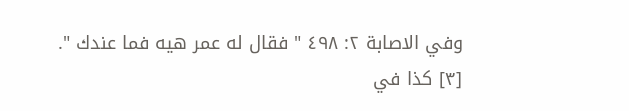وفي الاصابة ٢: ٤٩٨ " فقال له عمر هيه فما عندك ".
[٣] كذا في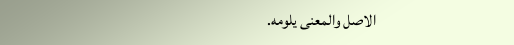الاصل والمعنى يلومه.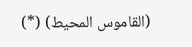(القاموس المحيط) (*)